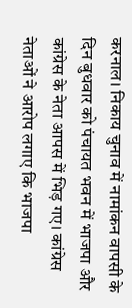करनाल। निकाय चुनाव में नामांकन वापसी के दिन बुधवार को पंचायत भवन में भाजपा और कांग्रेस के नेता आपस में भिड़ गए। कांग्रेस नेताओं ने आरोप लगाए कि भाजपा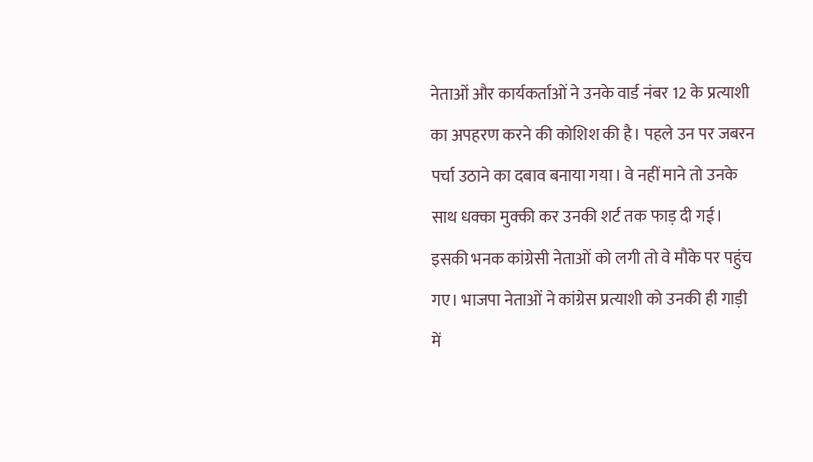नेताओं और कार्यकर्ताओं ने उनके वार्ड नंबर 12 के प्रत्याशी का अपहरण करने की कोशिश की है। पहले उन पर जबरन पर्चा उठाने का दबाव बनाया गया। वे नहीं माने तो उनके साथ धक्का मुक्की कर उनकी शर्ट तक फाड़ दी गई। इसकी भनक कांग्रेसी नेताओं को लगी तो वे मौके पर पहुंच गए। भाजपा नेताओं ने कांग्रेस प्रत्याशी को उनकी ही गाड़ी में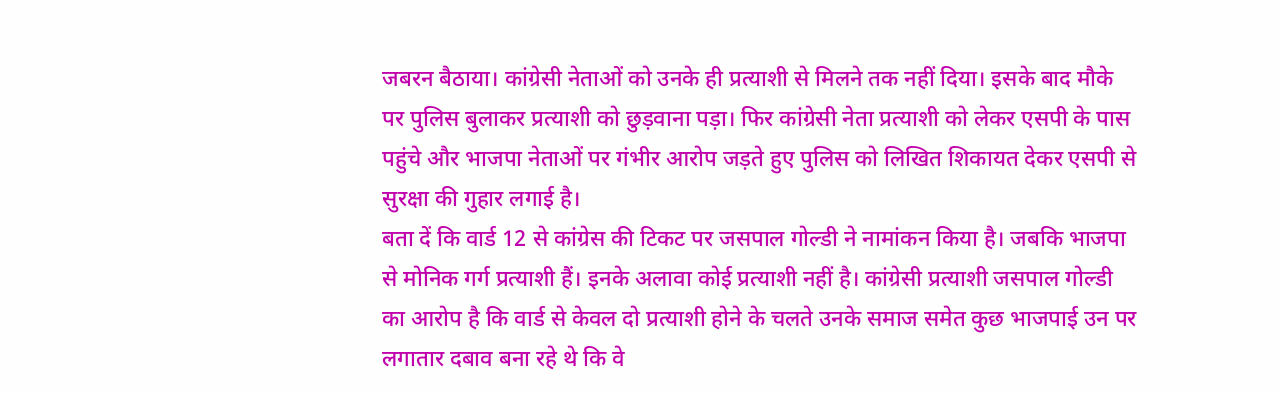जबरन बैठाया। कांग्रेसी नेताओं को उनके ही प्रत्याशी से मिलने तक नहीं दिया। इसके बाद मौके पर पुलिस बुलाकर प्रत्याशी को छुड़वाना पड़ा। फिर कांग्रेसी नेता प्रत्याशी को लेकर एसपी के पास पहुंचे और भाजपा नेताओं पर गंभीर आरोप जड़ते हुए पुलिस को लिखित शिकायत देकर एसपी से सुरक्षा की गुहार लगाई है।
बता दें कि वार्ड 12 से कांग्रेस की टिकट पर जसपाल गोल्डी ने नामांकन किया है। जबकि भाजपा से मोनिक गर्ग प्रत्याशी हैं। इनके अलावा कोई प्रत्याशी नहीं है। कांग्रेसी प्रत्याशी जसपाल गोल्डी का आरोप है कि वार्ड से केवल दो प्रत्याशी होने के चलते उनके समाज समेत कुछ भाजपाई उन पर लगातार दबाव बना रहे थे कि वे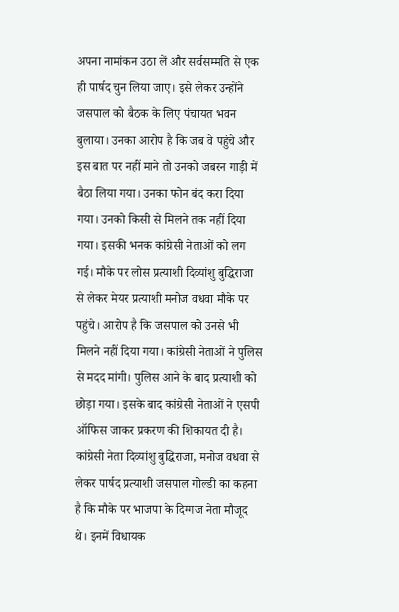अपना नामांकन उठा लें और सर्वसम्मति से एक ही पार्षद चुन लिया जाए। इसे लेकर उन्होंने जसपाल को बैठक के लिए पंचायत भवन बुलाया। उनका आरोप है कि जब वे पहुंचे और इस बात पर नहीं माने तो उनको जबरन गाड़ी में बैठा लिया गया। उनका फोन बंद करा दिया गया। उनको किसी से मिलने तक नहीं दिया गया। इसकी भनक कांग्रेसी नेताओं को लग गई। मौके पर लोस प्रत्याशी दिव्यांशु बुद्धिराजा से लेकर मेयर प्रत्याशी मनोज वधवा मौके पर पहुंचे। आरोप है कि जसपाल को उनसे भी मिलने नहीं दिया गया। कांग्रेसी नेताओं ने पुलिस से मदद मांगी। पुलिस आने के बाद प्रत्याशी को छोड़ा गया। इसके बाद कांग्रेसी नेताओं ने एसपी ऑफिस जाकर प्रकरण की शिकायत दी है।
कांग्रेसी नेता दिव्यांशु बुद्धिराजा, मनोज वधवा से लेकर पार्षद प्रत्याशी जसपाल गोल्डी का कहना है कि मौके पर भाजपा के दिग्गज नेता मौजूद थे। इनमें विधायक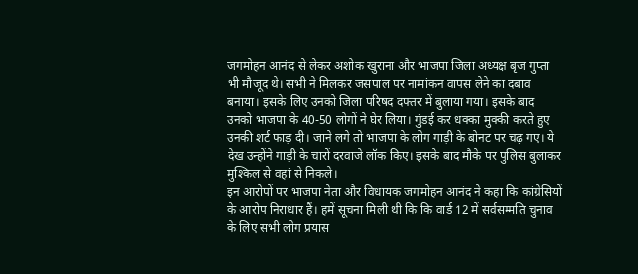जगमोहन आनंद से लेकर अशोक खुराना और भाजपा जिला अध्यक्ष बृज गुप्ता भी मौजूद थे। सभी ने मिलकर जसपाल पर नामांकन वापस लेने का दबाव बनाया। इसके लिए उनको जिला परिषद दफ्तर में बुलाया गया। इसके बाद उनको भाजपा के 40-50 लोगों ने घेर लिया। गुंडई कर धक्का मुक्की करते हुए उनकी शर्ट फाड़ दी। जाने लगे तो भाजपा के लोग गाड़ी के बोनट पर चढ़ गए। ये देख उन्होंने गाड़ी के चारों दरवाजे लॉक किए। इसके बाद मौके पर पुलिस बुलाकर मुश्किल से वहां से निकले।
इन आरोपों पर भाजपा नेता और विधायक जगमोहन आनंद ने कहा कि कांग्रेसियों के आरोप निराधार हैं। हमें सूचना मिली थी कि कि वार्ड 12 में सर्वसम्मति चुनाव के लिए सभी लोग प्रयास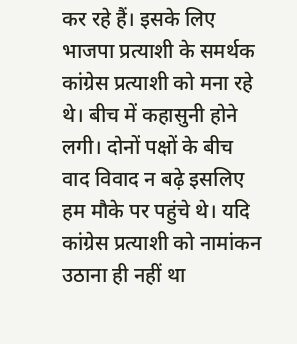कर रहे हैं। इसके लिए भाजपा प्रत्याशी के समर्थक कांग्रेस प्रत्याशी को मना रहे थे। बीच में कहासुनी होने लगी। दोनों पक्षों के बीच वाद विवाद न बढ़े इसलिए हम मौके पर पहुंचे थे। यदि कांग्रेस प्रत्याशी को नामांकन उठाना ही नहीं था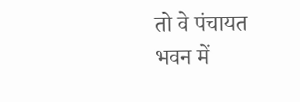तो वे पंचायत भवन में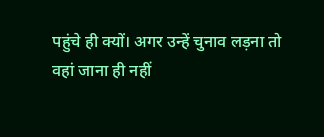पहुंचे ही क्यों। अगर उन्हें चुनाव लड़ना तो वहां जाना ही नहीं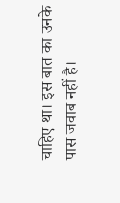चाहिए था। इस बात का उनके पास जवाब नहीं है।